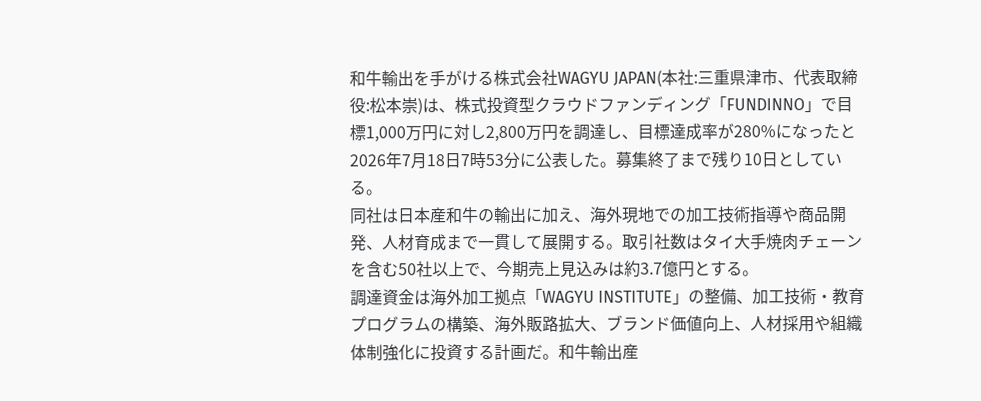和牛輸出を手がける株式会社WAGYU JAPAN(本社:三重県津市、代表取締役:松本崇)は、株式投資型クラウドファンディング「FUNDINNO」で目標1,000万円に対し2,800万円を調達し、目標達成率が280%になったと2026年7月18日7時53分に公表した。募集終了まで残り10日としている。
同社は日本産和牛の輸出に加え、海外現地での加工技術指導や商品開発、人材育成まで一貫して展開する。取引社数はタイ大手焼肉チェーンを含む50社以上で、今期売上見込みは約3.7億円とする。
調達資金は海外加工拠点「WAGYU INSTITUTE」の整備、加工技術・教育プログラムの構築、海外販路拡大、ブランド価値向上、人材採用や組織体制強化に投資する計画だ。和牛輸出産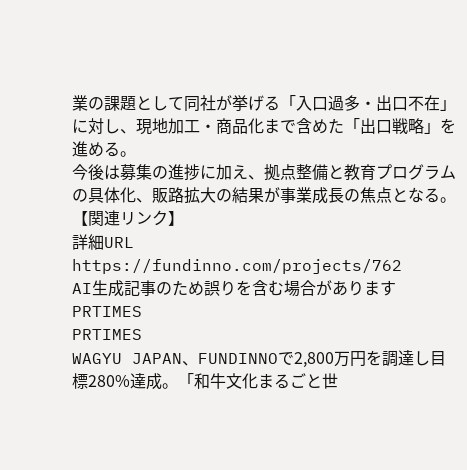業の課題として同社が挙げる「入口過多・出口不在」に対し、現地加工・商品化まで含めた「出口戦略」を進める。
今後は募集の進捗に加え、拠点整備と教育プログラムの具体化、販路拡大の結果が事業成長の焦点となる。
【関連リンク】
詳細URL https://fundinno.com/projects/762
AI生成記事のため誤りを含む場合があります
PRTIMES
PRTIMES
WAGYU JAPAN、FUNDINNOで2,800万円を調達し目標280%達成。「和牛文化まるごと世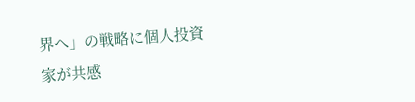界へ」の戦略に個人投資家が共感